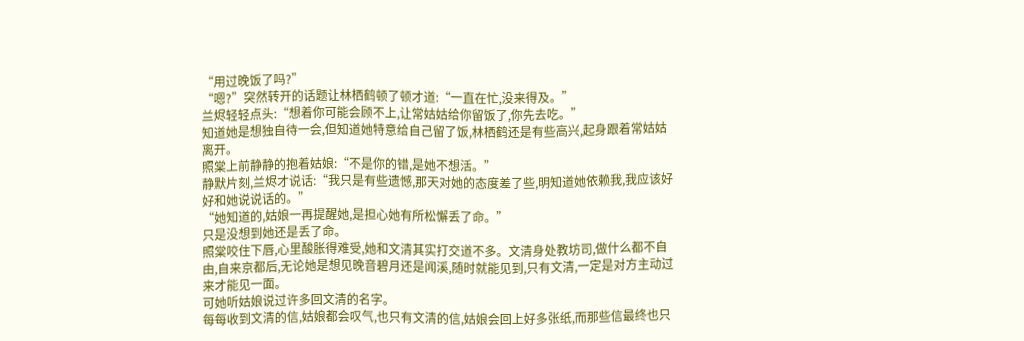“用过晚饭了吗?”
“嗯?”突然转开的话题让林栖鹤顿了顿才道:“一直在忙,没来得及。”
兰烬轻轻点头:“想着你可能会顾不上,让常姑姑给你留饭了,你先去吃。”
知道她是想独自待一会,但知道她特意给自己留了饭,林栖鹤还是有些高兴,起身跟着常姑姑离开。
照棠上前静静的抱着姑娘:“不是你的错,是她不想活。”
静默片刻,兰烬才说话:“我只是有些遗憾,那天对她的态度差了些,明知道她依赖我,我应该好好和她说说话的。”
“她知道的,姑娘一再提醒她,是担心她有所松懈丢了命。”
只是没想到她还是丢了命。
照棠咬住下唇,心里酸胀得难受,她和文清其实打交道不多。文清身处教坊司,做什么都不自由,自来京都后,无论她是想见晚音碧月还是闻溪,随时就能见到,只有文清,一定是对方主动过来才能见一面。
可她听姑娘说过许多回文清的名字。
每每收到文清的信,姑娘都会叹气,也只有文清的信,姑娘会回上好多张纸,而那些信最终也只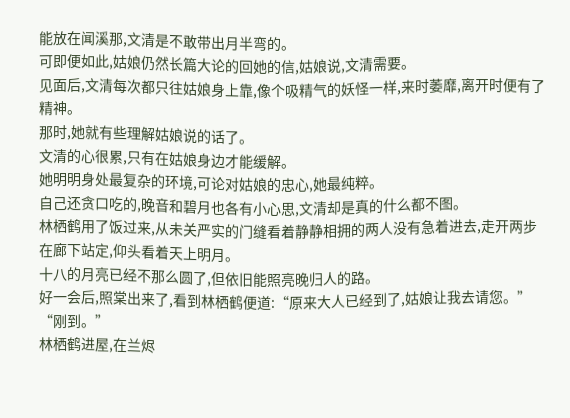能放在闻溪那,文清是不敢带出月半弯的。
可即便如此,姑娘仍然长篇大论的回她的信,姑娘说,文清需要。
见面后,文清每次都只往姑娘身上靠,像个吸精气的妖怪一样,来时萎靡,离开时便有了精神。
那时,她就有些理解姑娘说的话了。
文清的心很累,只有在姑娘身边才能缓解。
她明明身处最复杂的环境,可论对姑娘的忠心,她最纯粹。
自己还贪口吃的,晚音和碧月也各有小心思,文清却是真的什么都不图。
林栖鹤用了饭过来,从未关严实的门缝看着静静相拥的两人没有急着进去,走开两步在廊下站定,仰头看着天上明月。
十八的月亮已经不那么圆了,但依旧能照亮晚归人的路。
好一会后,照棠出来了,看到林栖鹤便道:“原来大人已经到了,姑娘让我去请您。”
“刚到。”
林栖鹤进屋,在兰烬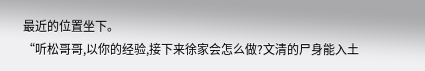最近的位置坐下。
“听松哥哥,以你的经验,接下来徐家会怎么做?文清的尸身能入土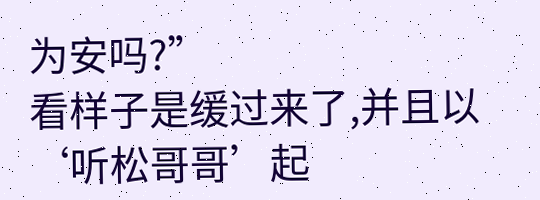为安吗?”
看样子是缓过来了,并且以‘听松哥哥’起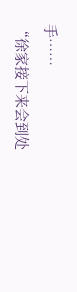手……
“徐家接下来会到处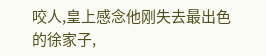咬人,皇上感念他刚失去最出色的徐家子,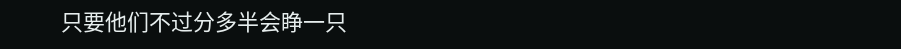只要他们不过分多半会睁一只